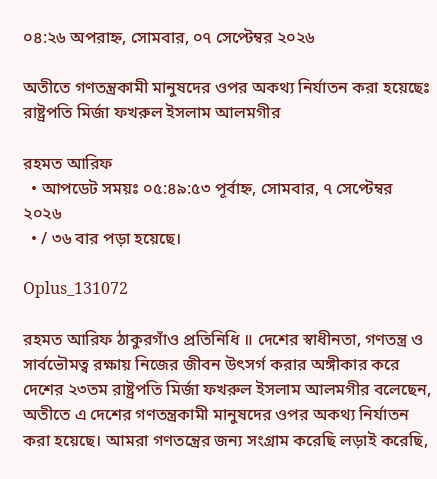০৪:২৬ অপরাহ্ন, সোমবার, ০৭ সেপ্টেম্বর ২০২৬

অতীতে গণতন্ত্রকামী মানুষদের ওপর অকথ্য নির্যাতন করা হয়েছেঃ রাষ্ট্রপতি মির্জা ফখরুল ইসলাম আলমগীর

রহমত আরিফ
  • আপডেট সময়ঃ ০৫:৪৯:৫৩ পূর্বাহ্ন, সোমবার, ৭ সেপ্টেম্বর ২০২৬
  • / ৩৬ বার পড়া হয়েছে।

Oplus_131072

রহমত আরিফ ঠাকুরগাঁও প্রতিনিধি ॥ দেশের স্বাধীনতা, গণতন্ত্র ও সার্বভৌমত্ব রক্ষায় নিজের জীবন উৎসর্গ করার অঙ্গীকার করে দেশের ২৩তম রাষ্ট্রপতি মির্জা ফখরুল ইসলাম আলমগীর বলেছেন, অতীতে এ দেশের গণতন্ত্রকামী মানুষদের ওপর অকথ্য নির্যাতন করা হয়েছে। আমরা গণতন্ত্রের জন্য সংগ্রাম করেছি লড়াই করেছি,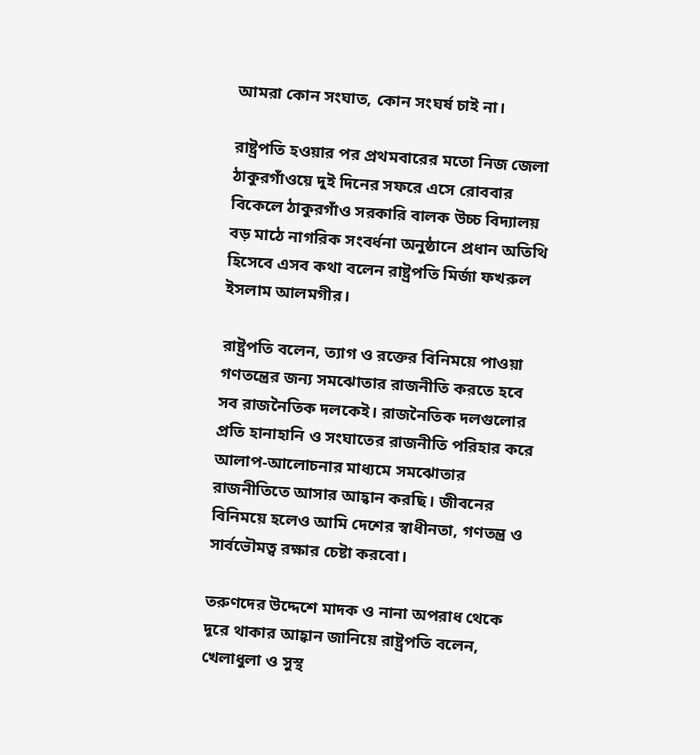আমরা কোন সংঘাত, কোন সংঘর্ষ চাই না।

রাষ্ট্রপতি হওয়ার পর প্রথমবারের মতো নিজ জেলা ঠাকুরগাঁওয়ে দুই দিনের সফরে এসে রোববার বিকেলে ঠাকুরগাঁও সরকারি বালক উচ্চ বিদ্যালয় বড় মাঠে নাগরিক সংবর্ধনা অনুষ্ঠানে প্রধান অতিথি হিসেবে এসব কথা বলেন রাষ্ট্রপতি মির্জা ফখরুল ইসলাম আলমগীর।

রাষ্ট্রপতি বলেন, ত্যাগ ও রক্তের বিনিময়ে পাওয়া গণতন্ত্রের জন্য সমঝোতার রাজনীতি করতে হবে সব রাজনৈতিক দলকেই। রাজনৈতিক দলগুলোর প্রতি হানাহানি ও সংঘাতের রাজনীতি পরিহার করে আলাপ-আলোচনার মাধ্যমে সমঝোতার রাজনীতিতে আসার আহ্বান করছি। জীবনের বিনিময়ে হলেও আমি দেশের স্বাধীনতা, গণতন্ত্র ও সার্বভৌমত্ব রক্ষার চেষ্টা করবো।

তরুণদের উদ্দেশে মাদক ও নানা অপরাধ থেকে দূরে থাকার আহ্বান জানিয়ে রাষ্ট্রপতি বলেন, খেলাধুলা ও সুস্থ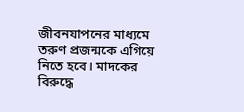জীবনযাপনের মাধ্যমে তরুণ প্রজন্মকে এগিয়ে নিতে হবে। মাদকের বিরুদ্ধে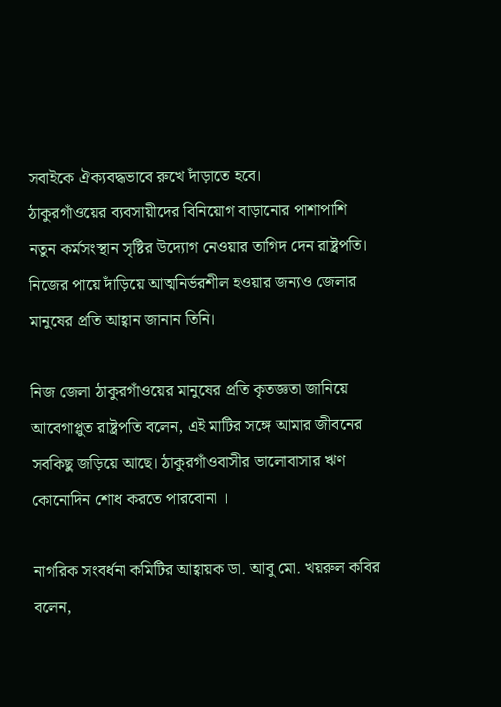সবাইকে ঐক্যবদ্ধভাবে রুখে দাঁড়াতে হবে।
ঠাকুরগাঁওয়ের ব্যবসায়ীদের বিনিয়োগ বাড়ানোর পাশাপাশি নতুন কর্মসংস্থান সৃষ্টির উদ্যোগ নেওয়ার তাগিদ দেন রাষ্ট্রপতি। নিজের পায়ে দাঁড়িয়ে আত্মনির্ভরশীল হওয়ার জন্যও জেলার মানুষের প্রতি আহ্বান জানান তিনি।

নিজ জেলা ঠাকুরগাঁওয়ের মানুষের প্রতি কৃতজ্ঞতা জানিয়ে আবেগাপ্লুত রাষ্ট্রপতি বলেন, এই মাটির সঙ্গে আমার জীবনের সবকিছু জড়িয়ে আছে। ঠাকুরগাঁওবাসীর ভালোবাসার ঋণ কোনোদিন শোধ করতে পারবোনা ।

নাগরিক সংবর্ধনা কমিটির আহ্বায়ক ডা. আবু মো. খয়রুল কবির বলেন,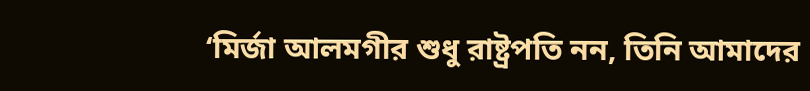‘মির্জা আলমগীর শুধু রাষ্ট্রপতি নন, তিনি আমাদের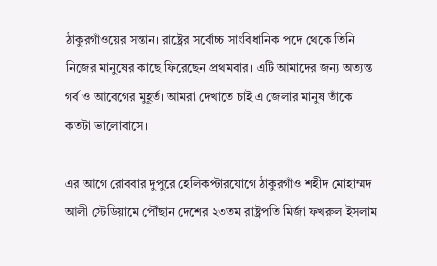ঠাকুরগাঁওয়ের সন্তান। রাষ্ট্রের সর্বোচ্চ সাংবিধানিক পদে থেকে তিনি নিজের মানুষের কাছে ফিরেছেন প্রথমবার। এটি আমাদের জন্য অত্যন্ত গর্ব ও আবেগের মুহূর্ত। আমরা দেখাতে চাই এ জেলার মানুষ তাঁকে কতটা ভালোবাসে।

এর আগে রোববার দুপুরে হেলিকপ্টারযোগে ঠাকুরগাঁও শহীদ মোহাম্মদ আলী স্টেডিয়ামে পৌঁছান দেশের ২৩তম রাষ্ট্রপতি মির্জা ফখরুল ইসলাম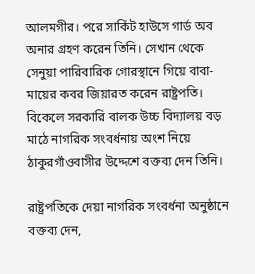আলমগীর। পরে সার্কিট হাউসে গার্ড অব অনার গ্রহণ করেন তিনি। সেখান থেকে সেনুয়া পারিবারিক গোরস্থানে গিয়ে বাবা-মায়ের কবর জিয়ারত করেন রাষ্ট্রপতি। বিকেলে সরকারি বালক উচ্চ বিদ্যালয় বড় মাঠে নাগরিক সংবর্ধনায় অংশ নিয়ে ঠাকুরগাঁওবাসীর উদ্দেশে বক্তব্য দেন তিনি।

রাষ্ট্রপতিকে দেয়া নাগরিক সংবর্ধনা অনুষ্ঠানে বক্তব্য দেন,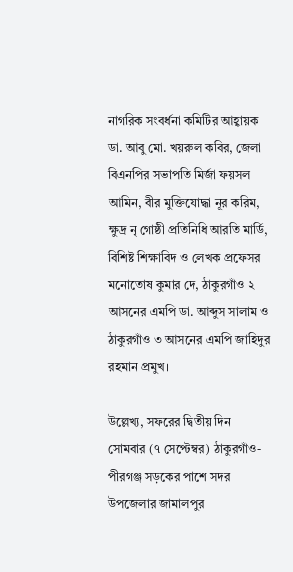নাগরিক সংবর্ধনা কমিটির আহ্বায়ক ডা. আবু মো. খয়রুল কবির, জেলা বিএনপির সভাপতি মির্জা ফয়সল আমিন, বীর মুক্তিযোদ্ধা নূর করিম, ক্ষুদ্র নৃ গোষ্ঠী প্রতিনিধি আরতি মার্ডি, বিশিষ্ট শিক্ষাবিদ ও লেখক প্রফেসর মনোতোষ কুমার দে, ঠাকুরগাঁও ২ আসনের এমপি ডা. আব্দুস সালাম ও ঠাকুরগাঁও ৩ আসনের এমপি জাহিদুর রহমান প্রমুখ।

উল্লেখ্য, সফরের দ্বিতীয় দিন সোমবার (৭ সেপ্টেম্বর) ঠাকুরগাঁও-পীরগঞ্জ সড়কের পাশে সদর উপজেলার জামালপুর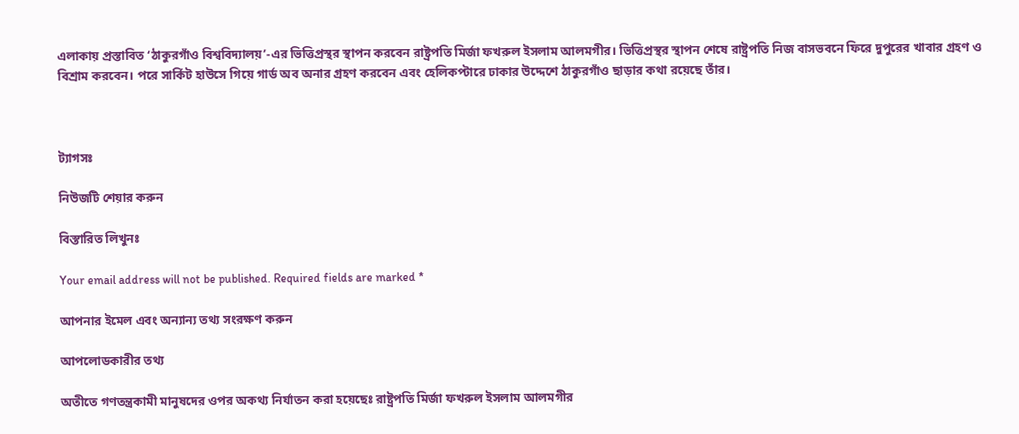এলাকায় প্রস্তাবিত ‘ঠাকুরগাঁও বিশ্ববিদ্যালয়’-এর ভিত্তিপ্রস্থর স্থাপন করবেন রাষ্ট্রপতি মির্জা ফখরুল ইসলাম আলমগীর। ভিত্তিপ্রস্থর স্থাপন শেষে রাষ্ট্রপতি নিজ বাসভবনে ফিরে দুপুরের খাবার গ্রহণ ও বিশ্রাম করবেন। পরে সার্কিট হাউসে গিয়ে গার্ড অব অনার গ্রহণ করবেন এবং হেলিকপ্টারে ঢাকার উদ্দেশে ঠাকুরগাঁও ছাড়ার কথা রয়েছে তাঁর।



ট্যাগসঃ

নিউজটি শেয়ার করুন

বিস্তারিত লিখুনঃ

Your email address will not be published. Required fields are marked *

আপনার ইমেল এবং অন্যান্য তথ্য সংরক্ষণ করুন

আপলোডকারীর তথ্য

অতীতে গণতন্ত্রকামী মানুষদের ওপর অকথ্য নির্যাতন করা হয়েছেঃ রাষ্ট্রপতি মির্জা ফখরুল ইসলাম আলমগীর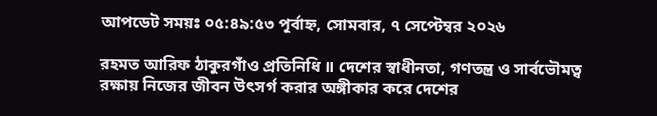আপডেট সময়ঃ ০৫:৪৯:৫৩ পূর্বাহ্ন, সোমবার, ৭ সেপ্টেম্বর ২০২৬

রহমত আরিফ ঠাকুরগাঁও প্রতিনিধি ॥ দেশের স্বাধীনতা, গণতন্ত্র ও সার্বভৌমত্ব রক্ষায় নিজের জীবন উৎসর্গ করার অঙ্গীকার করে দেশের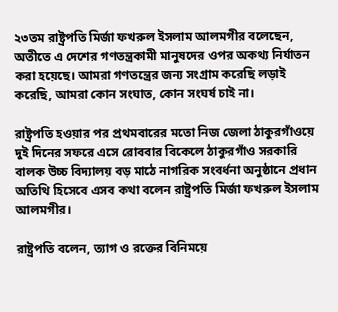২৩তম রাষ্ট্রপতি মির্জা ফখরুল ইসলাম আলমগীর বলেছেন, অতীতে এ দেশের গণতন্ত্রকামী মানুষদের ওপর অকথ্য নির্যাতন করা হয়েছে। আমরা গণতন্ত্রের জন্য সংগ্রাম করেছি লড়াই করেছি, আমরা কোন সংঘাত, কোন সংঘর্ষ চাই না।

রাষ্ট্রপতি হওয়ার পর প্রথমবারের মতো নিজ জেলা ঠাকুরগাঁওয়ে দুই দিনের সফরে এসে রোববার বিকেলে ঠাকুরগাঁও সরকারি বালক উচ্চ বিদ্যালয় বড় মাঠে নাগরিক সংবর্ধনা অনুষ্ঠানে প্রধান অতিথি হিসেবে এসব কথা বলেন রাষ্ট্রপতি মির্জা ফখরুল ইসলাম আলমগীর।

রাষ্ট্রপতি বলেন, ত্যাগ ও রক্তের বিনিময়ে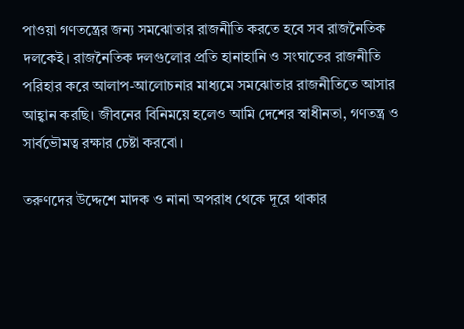পাওয়া গণতন্ত্রের জন্য সমঝোতার রাজনীতি করতে হবে সব রাজনৈতিক দলকেই। রাজনৈতিক দলগুলোর প্রতি হানাহানি ও সংঘাতের রাজনীতি পরিহার করে আলাপ-আলোচনার মাধ্যমে সমঝোতার রাজনীতিতে আসার আহ্বান করছি। জীবনের বিনিময়ে হলেও আমি দেশের স্বাধীনতা, গণতন্ত্র ও সার্বভৌমত্ব রক্ষার চেষ্টা করবো।

তরুণদের উদ্দেশে মাদক ও নানা অপরাধ থেকে দূরে থাকার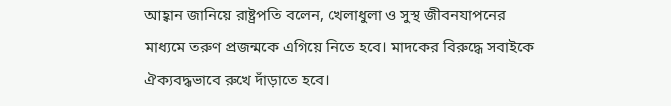আহ্বান জানিয়ে রাষ্ট্রপতি বলেন, খেলাধুলা ও সুস্থ জীবনযাপনের মাধ্যমে তরুণ প্রজন্মকে এগিয়ে নিতে হবে। মাদকের বিরুদ্ধে সবাইকে ঐক্যবদ্ধভাবে রুখে দাঁড়াতে হবে।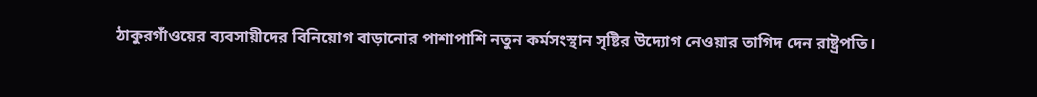ঠাকুরগাঁওয়ের ব্যবসায়ীদের বিনিয়োগ বাড়ানোর পাশাপাশি নতুন কর্মসংস্থান সৃষ্টির উদ্যোগ নেওয়ার তাগিদ দেন রাষ্ট্রপতি।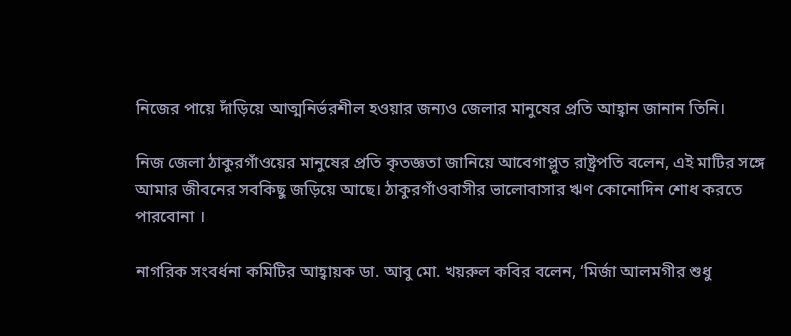নিজের পায়ে দাঁড়িয়ে আত্মনির্ভরশীল হওয়ার জন্যও জেলার মানুষের প্রতি আহ্বান জানান তিনি।

নিজ জেলা ঠাকুরগাঁওয়ের মানুষের প্রতি কৃতজ্ঞতা জানিয়ে আবেগাপ্লুত রাষ্ট্রপতি বলেন, এই মাটির সঙ্গে আমার জীবনের সবকিছু জড়িয়ে আছে। ঠাকুরগাঁওবাসীর ভালোবাসার ঋণ কোনোদিন শোধ করতে পারবোনা ।

নাগরিক সংবর্ধনা কমিটির আহ্বায়ক ডা. আবু মো. খয়রুল কবির বলেন, ‘মির্জা আলমগীর শুধু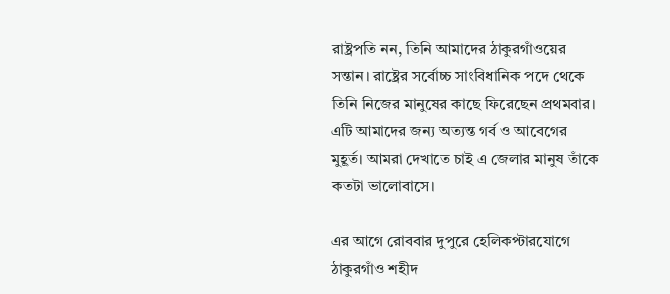রাষ্ট্রপতি নন, তিনি আমাদের ঠাকুরগাঁওয়ের সন্তান। রাষ্ট্রের সর্বোচ্চ সাংবিধানিক পদে থেকে তিনি নিজের মানুষের কাছে ফিরেছেন প্রথমবার। এটি আমাদের জন্য অত্যন্ত গর্ব ও আবেগের মুহূর্ত। আমরা দেখাতে চাই এ জেলার মানুষ তাঁকে কতটা ভালোবাসে।

এর আগে রোববার দুপুরে হেলিকপ্টারযোগে ঠাকুরগাঁও শহীদ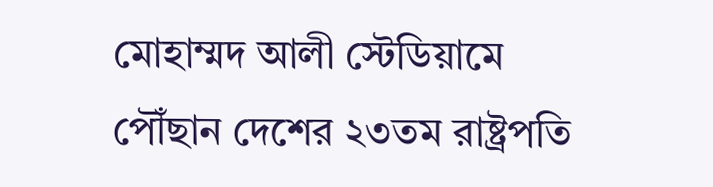মোহাম্মদ আলী স্টেডিয়ামে পৌঁছান দেশের ২৩তম রাষ্ট্রপতি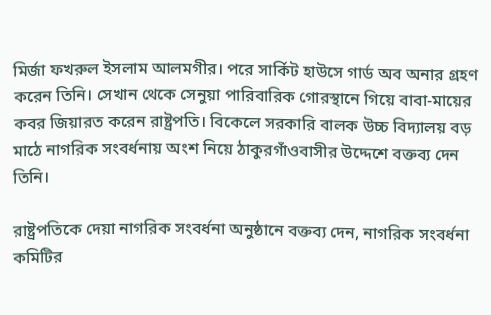মির্জা ফখরুল ইসলাম আলমগীর। পরে সার্কিট হাউসে গার্ড অব অনার গ্রহণ করেন তিনি। সেখান থেকে সেনুয়া পারিবারিক গোরস্থানে গিয়ে বাবা-মায়ের কবর জিয়ারত করেন রাষ্ট্রপতি। বিকেলে সরকারি বালক উচ্চ বিদ্যালয় বড় মাঠে নাগরিক সংবর্ধনায় অংশ নিয়ে ঠাকুরগাঁওবাসীর উদ্দেশে বক্তব্য দেন তিনি।

রাষ্ট্রপতিকে দেয়া নাগরিক সংবর্ধনা অনুষ্ঠানে বক্তব্য দেন, নাগরিক সংবর্ধনা কমিটির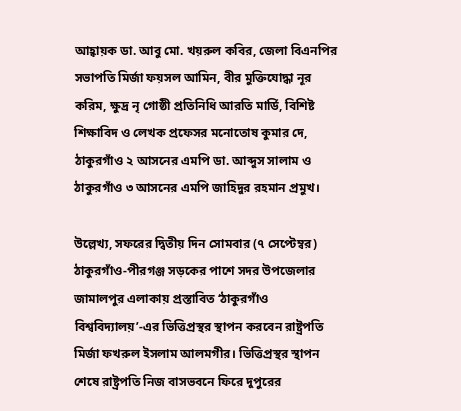আহ্বায়ক ডা. আবু মো. খয়রুল কবির, জেলা বিএনপির সভাপতি মির্জা ফয়সল আমিন, বীর মুক্তিযোদ্ধা নূর করিম, ক্ষুদ্র নৃ গোষ্ঠী প্রতিনিধি আরতি মার্ডি, বিশিষ্ট শিক্ষাবিদ ও লেখক প্রফেসর মনোতোষ কুমার দে, ঠাকুরগাঁও ২ আসনের এমপি ডা. আব্দুস সালাম ও ঠাকুরগাঁও ৩ আসনের এমপি জাহিদুর রহমান প্রমুখ।

উল্লেখ্য, সফরের দ্বিতীয় দিন সোমবার (৭ সেপ্টেম্বর) ঠাকুরগাঁও-পীরগঞ্জ সড়কের পাশে সদর উপজেলার জামালপুর এলাকায় প্রস্তাবিত ‘ঠাকুরগাঁও বিশ্ববিদ্যালয়’-এর ভিত্তিপ্রস্থর স্থাপন করবেন রাষ্ট্রপতি মির্জা ফখরুল ইসলাম আলমগীর। ভিত্তিপ্রস্থর স্থাপন শেষে রাষ্ট্রপতি নিজ বাসভবনে ফিরে দুপুরের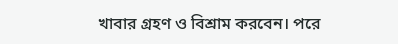খাবার গ্রহণ ও বিশ্রাম করবেন। পরে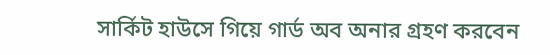সার্কিট হাউসে গিয়ে গার্ড অব অনার গ্রহণ করবেন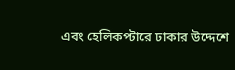এবং হেলিকপ্টারে ঢাকার উদ্দেশে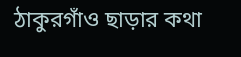ঠাকুরগাঁও ছাড়ার কথা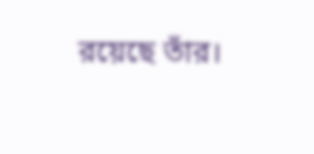রয়েছে তাঁর।